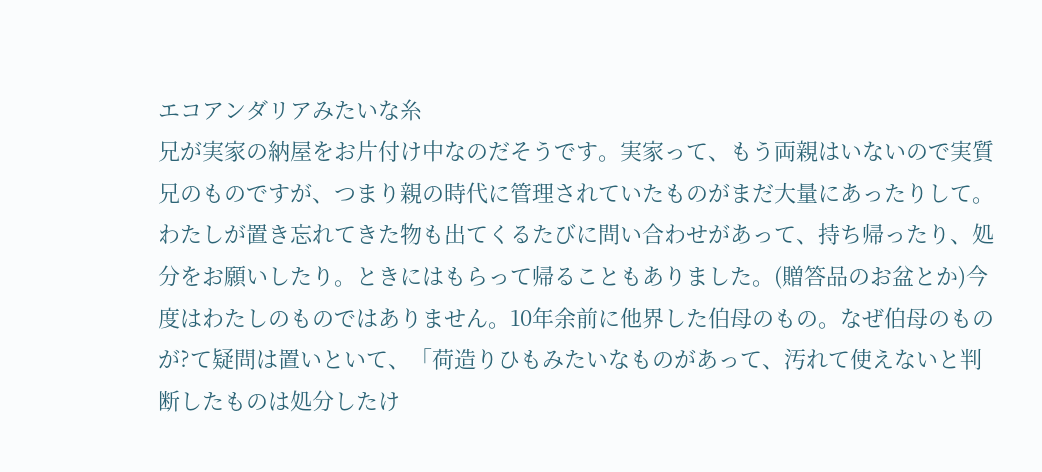エコアンダリアみたいな糸
兄が実家の納屋をお片付け中なのだそうです。実家って、もう両親はいないので実質兄のものですが、つまり親の時代に管理されていたものがまだ大量にあったりして。わたしが置き忘れてきた物も出てくるたびに問い合わせがあって、持ち帰ったり、処分をお願いしたり。ときにはもらって帰ることもありました。(贈答品のお盆とか)今度はわたしのものではありません。10年余前に他界した伯母のもの。なぜ伯母のものが?て疑問は置いといて、「荷造りひもみたいなものがあって、汚れて使えないと判断したものは処分したけ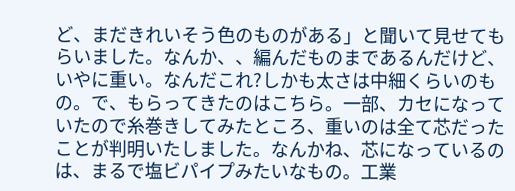ど、まだきれいそう色のものがある」と聞いて見せてもらいました。なんか、、編んだものまであるんだけど、いやに重い。なんだこれ?しかも太さは中細くらいのもの。で、もらってきたのはこちら。一部、カセになっていたので糸巻きしてみたところ、重いのは全て芯だったことが判明いたしました。なんかね、芯になっているのは、まるで塩ビパイプみたいなもの。工業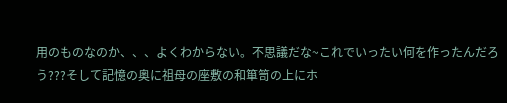用のものなのか、、、よくわからない。不思議だな~これでいったい何を作ったんだろう???そして記憶の奥に祖母の座敷の和箪笥の上にホ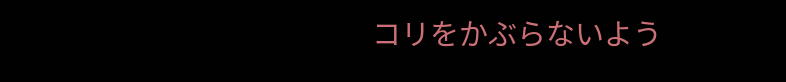コリをかぶらないよう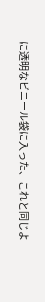に透明なビニール袋に入った、これと同じよ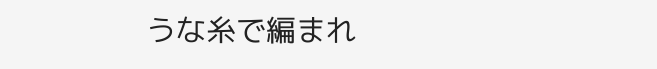うな糸で編まれ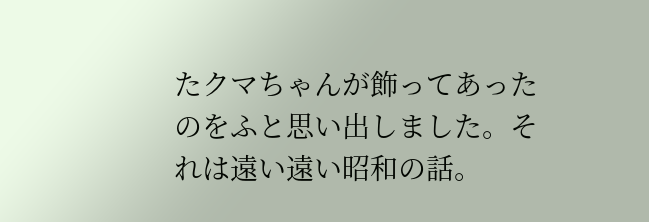たクマちゃんが飾ってあったのをふと思い出しました。それは遠い遠い昭和の話。